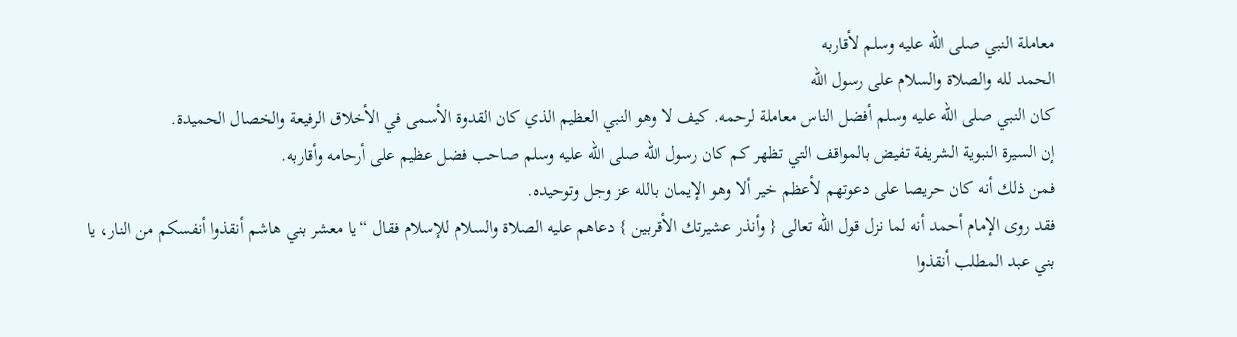معاملة النبي صلى الله عليه وسلم لأقاربه
الحمد لله والصلاة والسلام على رسول الله
كان النبي صلى الله عليه وسلم أفضل الناس معاملة لرحمه. كيف لا وهو النبي العظيم الذي كان القدوة الأسمى في الأخلاق الرفيعة والخصال الحميدة.
إن السيرة النبوية الشريفة تفيض بالمواقف التي تظهر كم كان رسول الله صلى الله عليه وسلم صاحب فضل عظيم على أرحامه وأقاربه.
فمن ذلك أنه كان حريصا على دعوتهم لأعظم خير ألا وهو الإيمان بالله عز وجل وتوحيده.
فقد روى الإمام أحمد أنه لما نزل قول الله تعالى { وأنذر عشيرتك الأقربين } دعاهم عليه الصلاة والسلام للإسلام فقال “يا معشر بني هاشم أنقذوا أنفسكم من النار، يا بني عبد المطلب أنقذوا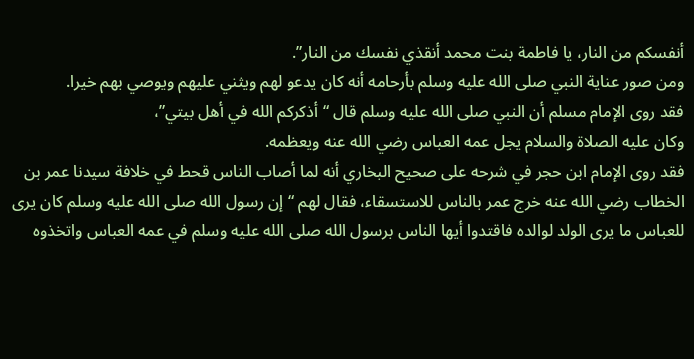أنفسكم من النار، يا فاطمة بنت محمد أنقذي نفسك من النار”.
ومن صور عناية النبي صلى الله عليه وسلم بأرحامه أنه كان يدعو لهم ويثني عليهم ويوصي بهم خيرا.
فقد روى الإمام مسلم أن النبي صلى الله عليه وسلم قال “أذكركم الله في أهل بيتي”،
وكان عليه الصلاة والسلام يجل عمه العباس رضي الله عنه ويعظمه.
فقد روى الإمام ابن حجر في شرحه على صحيح البخاري أنه لما أصاب الناس قحط في خلافة سيدنا عمر بن الخطاب رضي الله عنه خرج عمر بالناس للاستسقاء، فقال لهم “إن رسول الله صلى الله عليه وسلم كان يرى للعباس ما يرى الولد لوالده فاقتدوا أيها الناس برسول الله صلى الله عليه وسلم في عمه العباس واتخذوه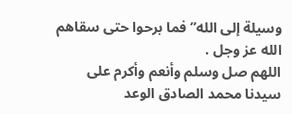وسيلة إلى الله” فما برحوا حتى سقاهم الله عز وجل .
اللهم صل وسلم وأنعم وأكرم على سيدنا محمد الصادق الوعد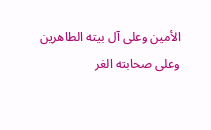الأمين وعلى آل بيته الطاهرين وعلى صحابته الغر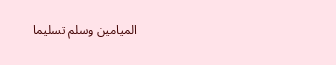الميامين وسلم تسليما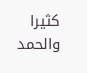كثيرا والحمد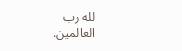لله رب العالمين.